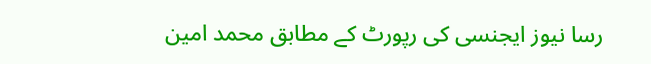رسا نیوز ایجنسی کی رپورٹ کے مطابق محمد امین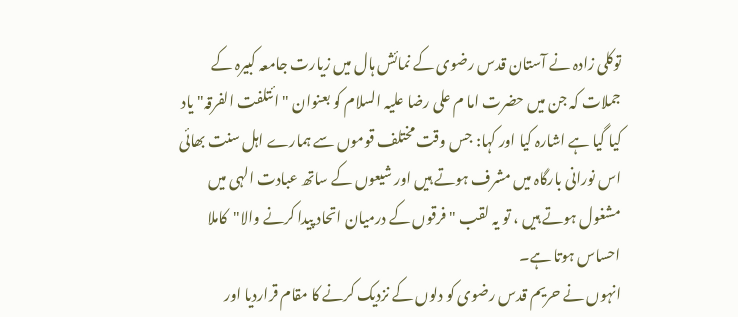توکلی زادہ نے آستان قدس رضوی کے نمائش ہال میں زیارت جامعہ کبیرہ کے جملات کہ جن میں حضرت اما م علی رضا علیہ السلام کو بعنوان "ائتلفت الفرقہ" یاد کیا گیا ہے اشارہ کیا اور کہا: جس وقت مختلف قوموں سے ہمارے اہل سنت بھائی اس نورانی بارگاہ میں مشرف ہوتے ہیں اور شیعوں کے ساتھ عبادت الہی میں مشغول ہوتے ہیں ، تو یہ لقب "فرقوں کے درمیان اتحاد پیدا کرنے والا"کاملا احساس ہوتا ہے۔
انہوں نے حریم قدس رضوی کو دلوں کے نزدیک کرنے کا مقام قراردیا اور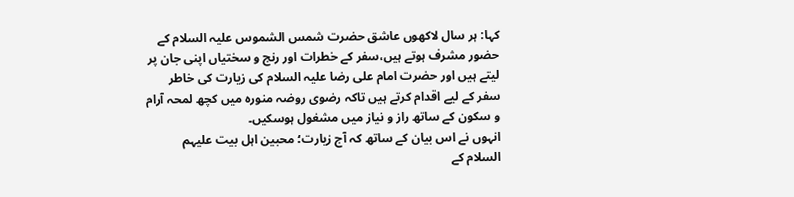کہا: ہر سال لاکھوں عاشق حضرت شمس الشموس علیہ السلام کے حضور مشرف ہوتے ہیں،سفر کے خطرات اور رنج و سختیاں اپنی جان پر لیتے ہیں اور حضرت امام علی رضا علیہ السلام کی زیارت کی خاطر سفر کے لیے اقدام کرتے ہیں تاکہ رضوی روضہ منورہ میں کچھ لمحہ آرام و سکون کے ساتھ راز و نیاز میں مشغول ہوسکیں۔
انہوں نے اس بیان کے ساتھ کہ آج زیارت؛ محبین اہل بیت علیہم السلام کے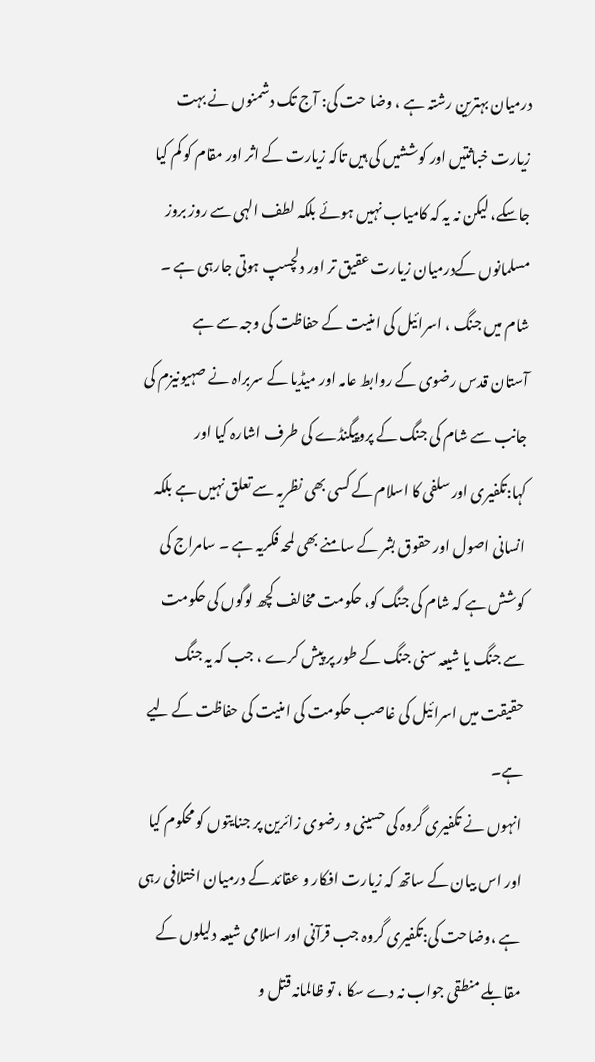درمیان بہترین رشتہ ہے ، وضا حت کی: آج تک دشمنوں نے بہت زیارت خباثتیں اور کوششیں کی ہیں تاکہ زیارت کے اثر اور مقام کو کم کیا جاسکے، لیکن نہ یہ کہ کامیاب نہیں ہوئے بلکہ لطف الہی سے روز بروز مسلمانوں کےدرمیان زیارت عقیق تر اور دلچسپ ہوتی جارہی ہے ۔
شام میں جنگ ، اسرائیل کی امنیت کے حفاظت کی وجہ سے ہے
آستان قدس رضوی کے روابط عامہ اور میڈیا کے سربراہ نے صہیونیزم کی جانب سے شام کی جنگ کے پروپیگنڈے کی طرف اشارہ کیا اور کہا:تکفیری اور سلفی کا اسلام کے کسی بھی نظریہ سے تعلق نہیں ہے بلکہ انسانی اصول اور حقوق بشر کے سامنے بھی لمحہ فکریہ ہے ۔ سامراج کی کوشش ہے کہ شام کی جنگ کو، حکومت مخالف کچھ لوگوں کی حکومت سے جنگ یا شیعہ سنی جنگ کے طور پر پیش کرے ، جب کہ یہ جنگ حقیقت میں اسرائیل کی غاصب حکومت کی امنیت کی حفاظت کے لیے ہے۔
انہوں نے تکفیری گروہ کی حسینی و رضوی زائرین پر جنایتوں کو محکوم کیا اور اس بیان کے ساتھ کہ زیارت افکار و عقائد کے درمیان اختلافی رہی ہے ،وضاحت کی:تکفیری گروہ جب قرآنی اور اسلامی شیعہ دلیلوں کے مقابلے منطقی جواب نہ دے سکا ، تو ظالمانہ قتل و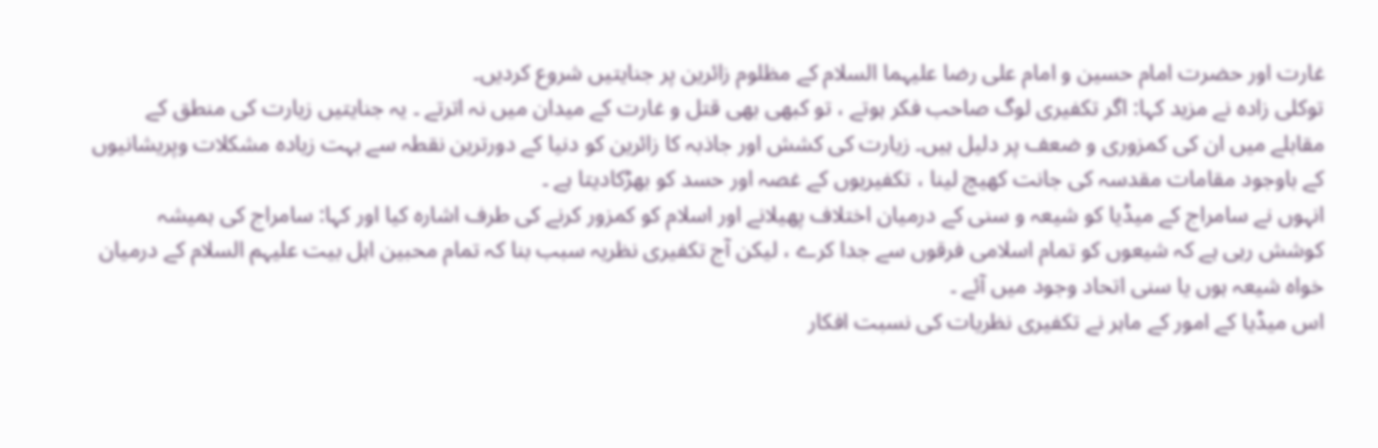غارت اور حضرت امام حسین و امام علی رضا علیہما السلام کے مظلوم زائرین پر جنایتیں شروع کردیں۔
توکلی زادہ نے مزید کہا: اگر تکفیری لوگ صاحب فکر ہوتے ، تو کبھی بھی قتل و غارت کے میدان میں نہ اترتے ۔ یہ جنایتیں زیارت کی منطق کے مقابلے میں ان کی کمزوری و ضعف پر دلیل ہیں۔ زیارت کی کشش اور جاذبہ کا زائرین کو دنیا کے دورترین نقطہ سے بہت زیادہ مشکلات وپریشانیوں کے باوجود مقامات مقدسہ کی جانت کھیچ لینا ، تکفیریوں کے غصہ اور حسد کو بھڑکادیتا ہے ۔
انہوں نے سامراج کے میڈیا کو شیعہ و سنی کے درمیان اختلاف پھیلانے اور اسلام کو کمزور کرنے کی طرف اشارہ کیا اور کہا: سامراج کی ہمیشہ کوشش رہی ہے کہ شیعوں کو تمام اسلامی فرقوں سے جدا کرے ، لیکن آج تکفیری نظریہ سبب بنا کہ تمام محبین اہل بیت علیہم السلام کے درمیان خواہ شیعہ ہوں یا سنی اتحاد وجود میں آئے ۔
اس میڈیا کے امور کے ماہر نے تکفیری نظریات کی نسبت افکار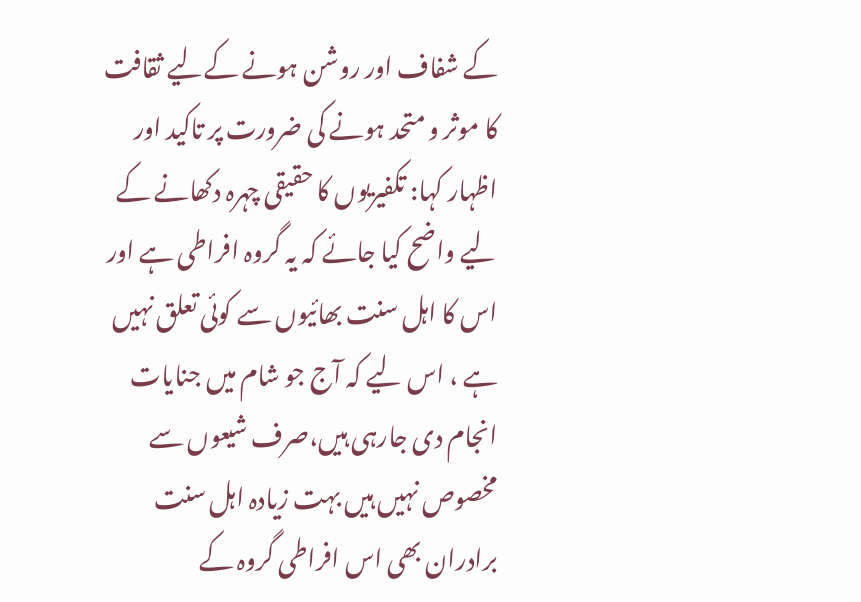کے شفاف اور روشن ہونے کےلیے ثقافت کا موثر و متحد ہونے کی ضرورت پر تاکید اور اظہار کہا: تکفیریوں کا حقیقی چہرہ دکھانے کے لیے واضح کیا جائے کہ یہ گروہ افراطی ہے اور اس کا اہل سنت بھائیوں سے کوئی تعلق نہیں ہے ، اس لیے کہ آج جو شام میں جنایات انجام دی جارہی ہیں،صرف شیعوں سے مخصوص نہیں ہیں بہت زیادہ اہل سنت برادران بھی اس افراطی گروہ کے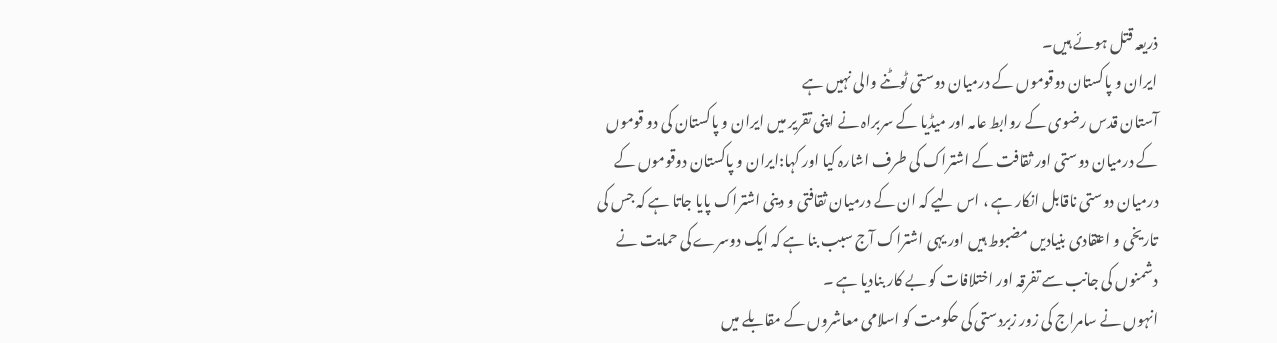ذریعہ قتل ہوئے ہیں۔
ایران و پاکستان دوقوموں کے درمیان دوستی ٹوٹنے والی نہیں ہے
آستان قدس رضوی کے روابط عامہ اور میڈیا کے سربراہ نے اپنی تقریر میں ایران و پاکستان کی دو قوموں کے درمیان دوستی اور ثقافت کے اشتراک کی طرف اشارہ کیا اور کہا:ایران و پاکستان دوقوموں کے درمیان دوستی ناقابل انکار ہے ، اس لیے کہ ان کے درمیان ثقافتی و دینی اشتراک پایا جاتا ہے کہ جس کی تاریخی و اعتقادی بنیادیں مضبوط ہیں اور یہی اشتراک آج سبب بنا ہے کہ ایک دوسرے کی حمایت نے دشمنوں کی جانب سے تفرقہ اور اختلافات کو بے کار بنادیا ہے ۔
انہوں نے سامراج کی زور زبردستی کی حکومت کو اسلامی معاشروں کے مقابلے میں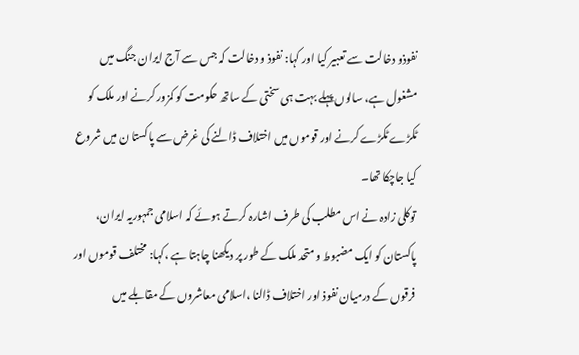نفوذو دخالت سے تعبیر کیا اور کہا: نفوذ و دخالت کہ جس سے آج ایران جنگ میں مشغول ہے، سالوں پہلے بہت ہی سختی کے ساتھ حکومت کو کمزور کرنے اور ملک کو ٹکڑے ٹکڑے کرنے اور قوموں میں اختلاف ڈالنے کی غرض سے پاکستا ن میں شروع کیا جاچکا تھا۔
توکلی زادہ نے اس مطلب کی طرف اشارہ کرتے ہوئے کہ اسلامی جمہوریہ ایران، پاکستان کو ایک مضبوط و متحد ملک کے طور پر دیکھنا چاہتا ہے ،کہا: مختلف قوموں اور فرقوں کے درمیان نفوذ اور اختلاف ڈالنا ،اسلامی معاشروں کے مقابلے میں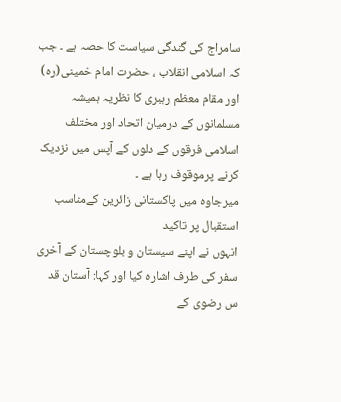سامراج کی گندگی سیاست کا حصہ ہے ۔ جب کہ اسلامی انقلاب ، حضرت امام خمینی(رہ) اور مقام معظم رہبری کا نظریہ ہمیشہ مسلمانوں کے درمیان اتحاد اور مختلف اسلامی فرقوں کے دلوں کے آپس میں نزدیک کرنے پرموقوف رہا ہے ۔
میرجاوہ میں پاکستانی زائرین کےمناسب استقبال پر تاکید
انہوں نے اپنے سیستان و بلوچستان کے آخری سفر کی طرف اشارہ کیا اور کہا: آستان قد س رضوی کے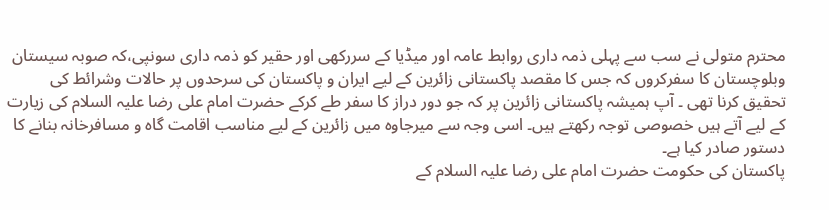محترم متولی نے سب سے پہلی ذمہ داری روابط عامہ اور میڈیا کے سررکھی اور حقیر کو ذمہ داری سونپی،کہ صوبہ سیستان وبلوچستان کا سفرکروں کہ جس کا مقصد پاکستانی زائرین کے لیے ایران و پاکستان کی سرحدوں پر حالات وشرائط کی تحقیق کرنا تھی ۔ آپ ہمیشہ پاکستانی زائرین پر کہ جو دور دراز کا سفر طے کرکے حضرت امام علی رضا علیہ السلام کی زیارت کے لیے آتے ہیں خصوصی توجہ رکھتے ہیں۔ اسی وجہ سے میرجاوہ میں زائرین کے لیے مناسب اقامت گاہ و مسافرخانہ بنانے کا دستور صادر کیا ہے۔
پاکستان کی حکومت حضرت امام علی رضا علیہ السلام کے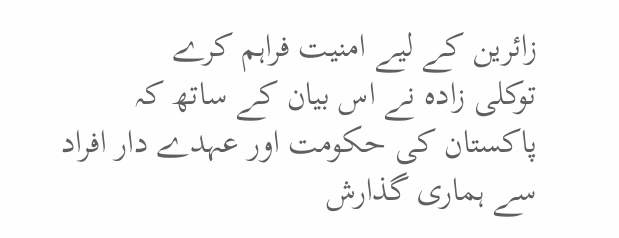زائرین کے لیے امنیت فراہم کرے
توکلی زادہ نے اس بیان کے ساتھ کہ پاکستان کی حکومت اور عہدے دار افراد سے ہماری گذارش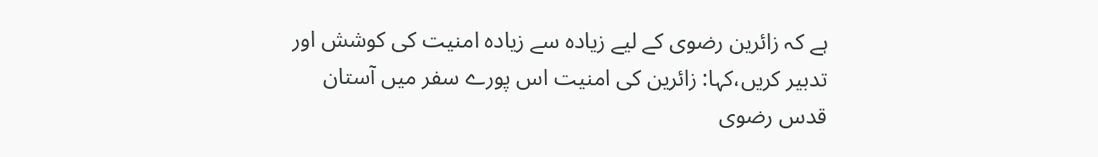ہے کہ زائرین رضوی کے لیے زیادہ سے زیادہ امنیت کی کوشش اور تدبیر کریں،کہا: زائرین کی امنیت اس پورے سفر میں آستان قدس رضوی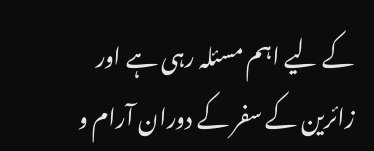کے لیے اہم مسئلہ رہی ہے اور زائرین کے سفر کے دوران آرام و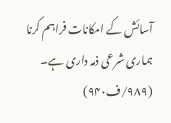آسائش کے امکانات فراہم کرنا ہماری شرعی ذمہ داری ہے۔ (۹۸۹/ف۹۴۰)